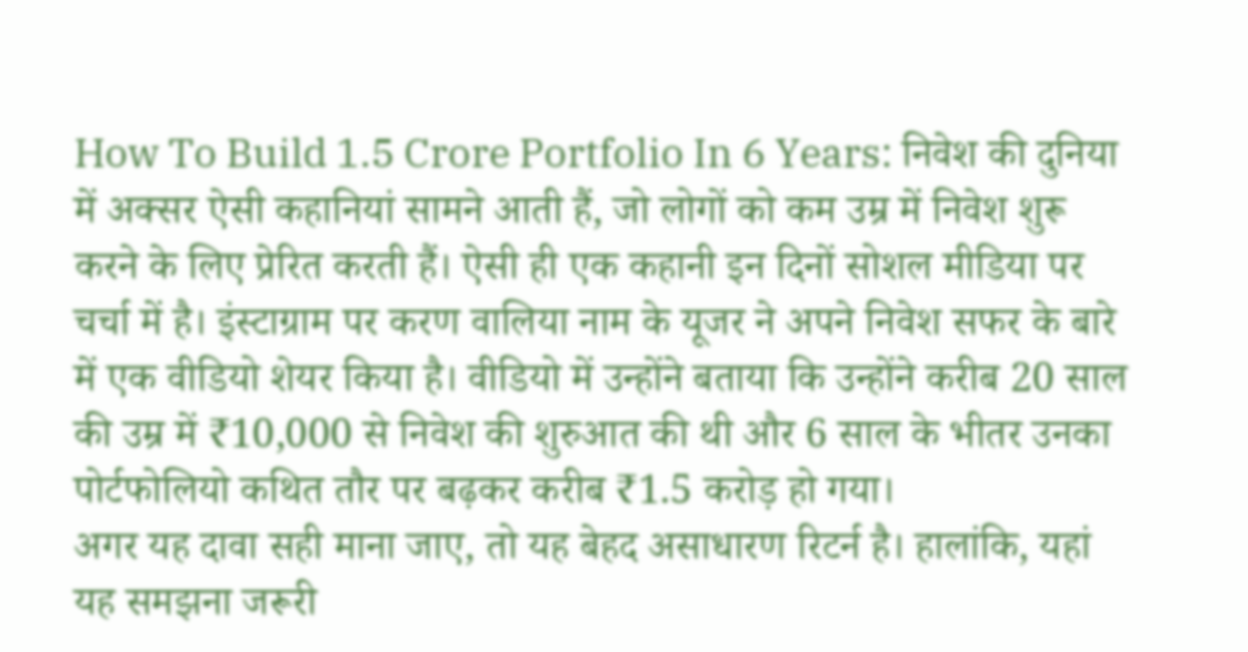How To Build 1.5 Crore Portfolio In 6 Years: निवेश की दुनिया में अक्सर ऐसी कहानियां सामने आती हैं, जो लोगों को कम उम्र में निवेश शुरू करने के लिए प्रेरित करती हैं। ऐसी ही एक कहानी इन दिनों सोशल मीडिया पर चर्चा में है। इंस्टाग्राम पर करण वालिया नाम के यूजर ने अपने निवेश सफर के बारे में एक वीडियो शेयर किया है। वीडियो में उन्होंने बताया कि उन्होंने करीब 20 साल की उम्र में ₹10,000 से निवेश की शुरुआत की थी और 6 साल के भीतर उनका पोर्टफोलियो कथित तौर पर बढ़कर करीब ₹1.5 करोड़ हो गया।
अगर यह दावा सही माना जाए, तो यह बेहद असाधारण रिटर्न है। हालांकि, यहां यह समझना जरूरी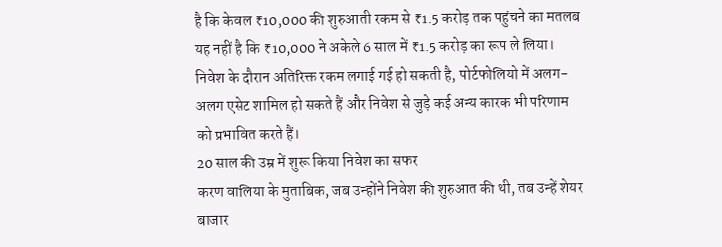है कि केवल ₹10,000 की शुरुआती रकम से ₹1.5 करोड़ तक पहुंचने का मतलब यह नहीं है कि ₹10,000 ने अकेले 6 साल में ₹1.5 करोड़ का रूप ले लिया। निवेश के दौरान अतिरिक्त रकम लगाई गई हो सकती है, पोर्टफोलियो में अलग-अलग एसेट शामिल हो सकते हैं और निवेश से जुड़े कई अन्य कारक भी परिणाम को प्रभावित करते हैं।
20 साल की उम्र में शुरू किया निवेश का सफर
करण वालिया के मुताबिक, जब उन्होंने निवेश की शुरुआत की थी, तब उन्हें शेयर बाजार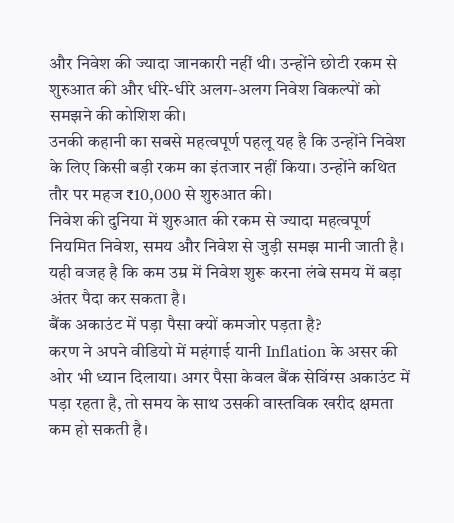और निवेश की ज्यादा जानकारी नहीं थी। उन्होंने छोटी रकम से शुरुआत की और धीरे-धीरे अलग-अलग निवेश विकल्पों को समझने की कोशिश की।
उनकी कहानी का सबसे महत्वपूर्ण पहलू यह है कि उन्होंने निवेश के लिए किसी बड़ी रकम का इंतजार नहीं किया। उन्होंने कथित तौर पर महज ₹10,000 से शुरुआत की।
निवेश की दुनिया में शुरुआत की रकम से ज्यादा महत्वपूर्ण नियमित निवेश, समय और निवेश से जुड़ी समझ मानी जाती है। यही वजह है कि कम उम्र में निवेश शुरू करना लंबे समय में बड़ा अंतर पैदा कर सकता है।
बैंक अकाउंट में पड़ा पैसा क्यों कमजोर पड़ता है?
करण ने अपने वीडियो में महंगाई यानी Inflation के असर की ओर भी ध्यान दिलाया। अगर पैसा केवल बैंक सेविंग्स अकाउंट में पड़ा रहता है, तो समय के साथ उसकी वास्तविक खरीद क्षमता कम हो सकती है।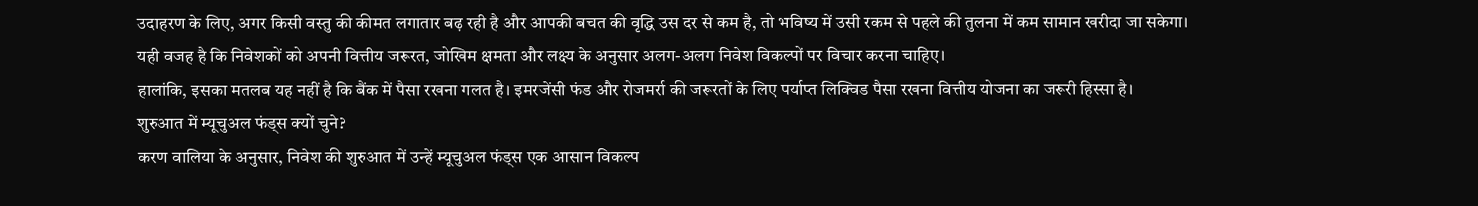उदाहरण के लिए, अगर किसी वस्तु की कीमत लगातार बढ़ रही है और आपकी बचत की वृद्धि उस दर से कम है, तो भविष्य में उसी रकम से पहले की तुलना में कम सामान खरीदा जा सकेगा।
यही वजह है कि निवेशकों को अपनी वित्तीय जरूरत, जोखिम क्षमता और लक्ष्य के अनुसार अलग-अलग निवेश विकल्पों पर विचार करना चाहिए।
हालांकि, इसका मतलब यह नहीं है कि बैंक में पैसा रखना गलत है। इमरजेंसी फंड और रोजमर्रा की जरूरतों के लिए पर्याप्त लिक्विड पैसा रखना वित्तीय योजना का जरूरी हिस्सा है।
शुरुआत में म्यूचुअल फंड्स क्यों चुने?
करण वालिया के अनुसार, निवेश की शुरुआत में उन्हें म्यूचुअल फंड्स एक आसान विकल्प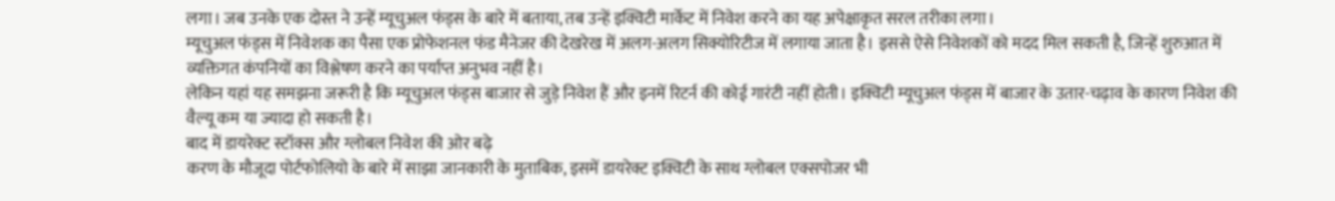लगा। जब उनके एक दोस्त ने उन्हें म्यूचुअल फंड्स के बारे में बताया, तब उन्हें इक्विटी मार्केट में निवेश करने का यह अपेक्षाकृत सरल तरीका लगा।
म्यूचुअल फंड्स में निवेशक का पैसा एक प्रोफेशनल फंड मैनेजर की देखरेख में अलग-अलग सिक्योरिटीज में लगाया जाता है। इससे ऐसे निवेशकों को मदद मिल सकती है, जिन्हें शुरुआत में व्यक्तिगत कंपनियों का विश्लेषण करने का पर्याप्त अनुभव नहीं है।
लेकिन यहां यह समझना जरूरी है कि म्यूचुअल फंड्स बाजार से जुड़े निवेश हैं और इनमें रिटर्न की कोई गारंटी नहीं होती। इक्विटी म्यूचुअल फंड्स में बाजार के उतार-चढ़ाव के कारण निवेश की वैल्यू कम या ज्यादा हो सकती है।
बाद में डायरेक्ट स्टॉक्स और ग्लोबल निवेश की ओर बढ़े
करण के मौजूदा पोर्टफोलियो के बारे में साझा जानकारी के मुताबिक, इसमें डायरेक्ट इक्विटी के साथ ग्लोबल एक्सपोजर भी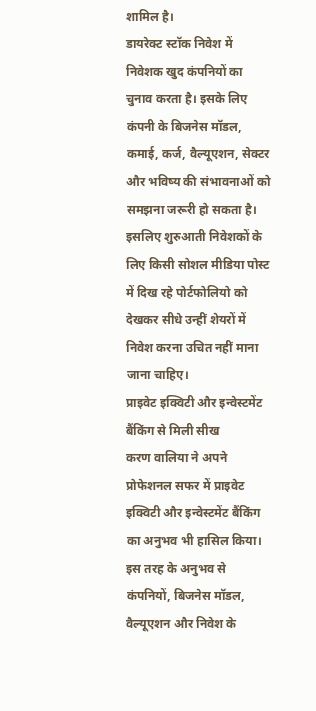शामिल है।
डायरेक्ट स्टॉक निवेश में निवेशक खुद कंपनियों का चुनाव करता है। इसके लिए कंपनी के बिजनेस मॉडल, कमाई, कर्ज, वैल्यूएशन, सेक्टर और भविष्य की संभावनाओं को समझना जरूरी हो सकता है।
इसलिए शुरुआती निवेशकों के लिए किसी सोशल मीडिया पोस्ट में दिख रहे पोर्टफोलियो को देखकर सीधे उन्हीं शेयरों में निवेश करना उचित नहीं माना जाना चाहिए।
प्राइवेट इक्विटी और इन्वेस्टमेंट बैंकिंग से मिली सीख
करण वालिया ने अपने प्रोफेशनल सफर में प्राइवेट इक्विटी और इन्वेस्टमेंट बैंकिंग का अनुभव भी हासिल किया। इस तरह के अनुभव से कंपनियों, बिजनेस मॉडल, वैल्यूएशन और निवेश के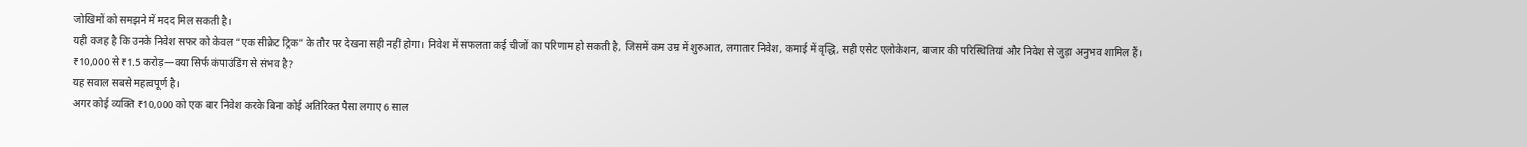जोखिमों को समझने में मदद मिल सकती है।
यही वजह है कि उनके निवेश सफर को केवल “एक सीक्रेट ट्रिक” के तौर पर देखना सही नहीं होगा। निवेश में सफलता कई चीजों का परिणाम हो सकती है, जिसमें कम उम्र में शुरुआत, लगातार निवेश, कमाई में वृद्धि, सही एसेट एलोकेशन, बाजार की परिस्थितियां और निवेश से जुड़ा अनुभव शामिल हैं।
₹10,000 से ₹1.5 करोड़—क्या सिर्फ कंपाउंडिंग से संभव है?
यह सवाल सबसे महत्वपूर्ण है।
अगर कोई व्यक्ति ₹10,000 को एक बार निवेश करके बिना कोई अतिरिक्त पैसा लगाए 6 साल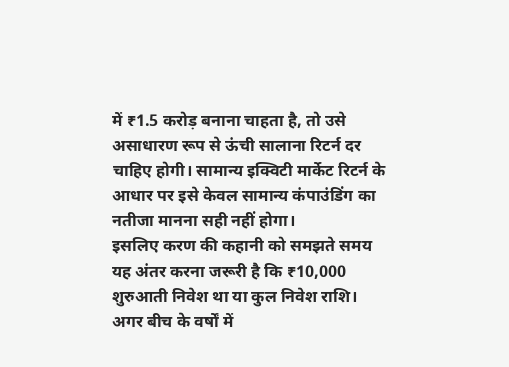में ₹1.5 करोड़ बनाना चाहता है, तो उसे असाधारण रूप से ऊंची सालाना रिटर्न दर चाहिए होगी। सामान्य इक्विटी मार्केट रिटर्न के आधार पर इसे केवल सामान्य कंपाउंडिंग का नतीजा मानना सही नहीं होगा।
इसलिए करण की कहानी को समझते समय यह अंतर करना जरूरी है कि ₹10,000 शुरुआती निवेश था या कुल निवेश राशि। अगर बीच के वर्षों में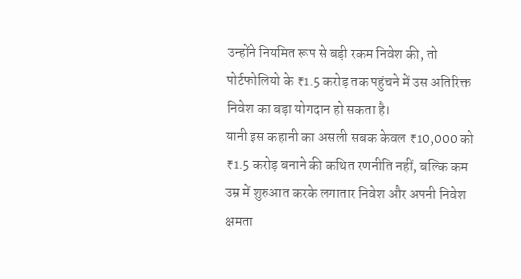उन्होंने नियमित रूप से बड़ी रकम निवेश की, तो पोर्टफोलियो के ₹1.5 करोड़ तक पहुंचने में उस अतिरिक्त निवेश का बड़ा योगदान हो सकता है।
यानी इस कहानी का असली सबक केवल ₹10,000 को ₹1.5 करोड़ बनाने की कथित रणनीति नहीं, बल्कि कम उम्र में शुरुआत करके लगातार निवेश और अपनी निवेश क्षमता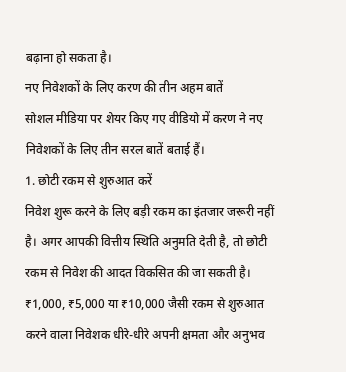बढ़ाना हो सकता है।
नए निवेशकों के लिए करण की तीन अहम बातें
सोशल मीडिया पर शेयर किए गए वीडियो में करण ने नए निवेशकों के लिए तीन सरल बातें बताई हैं।
1. छोटी रकम से शुरुआत करें
निवेश शुरू करने के लिए बड़ी रकम का इंतजार जरूरी नहीं है। अगर आपकी वित्तीय स्थिति अनुमति देती है, तो छोटी रकम से निवेश की आदत विकसित की जा सकती है।
₹1,000, ₹5,000 या ₹10,000 जैसी रकम से शुरुआत करने वाला निवेशक धीरे-धीरे अपनी क्षमता और अनुभव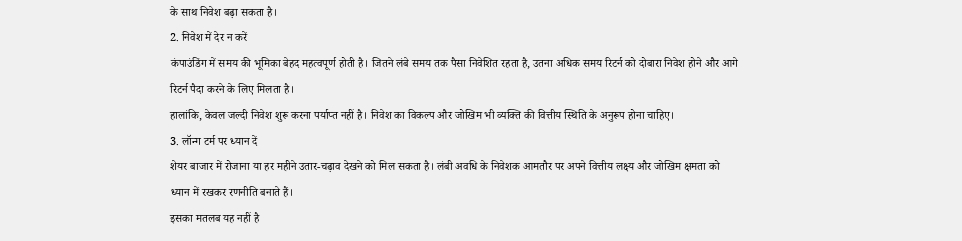के साथ निवेश बढ़ा सकता है।
2. निवेश में देर न करें
कंपाउंडिंग में समय की भूमिका बेहद महत्वपूर्ण होती है। जितने लंबे समय तक पैसा निवेशित रहता है, उतना अधिक समय रिटर्न को दोबारा निवेश होने और आगे रिटर्न पैदा करने के लिए मिलता है।
हालांकि, केवल जल्दी निवेश शुरू करना पर्याप्त नहीं है। निवेश का विकल्प और जोखिम भी व्यक्ति की वित्तीय स्थिति के अनुरूप होना चाहिए।
3. लॉन्ग टर्म पर ध्यान दें
शेयर बाजार में रोजाना या हर महीने उतार-चढ़ाव देखने को मिल सकता है। लंबी अवधि के निवेशक आमतौर पर अपने वित्तीय लक्ष्य और जोखिम क्षमता को ध्यान में रखकर रणनीति बनाते हैं।
इसका मतलब यह नहीं है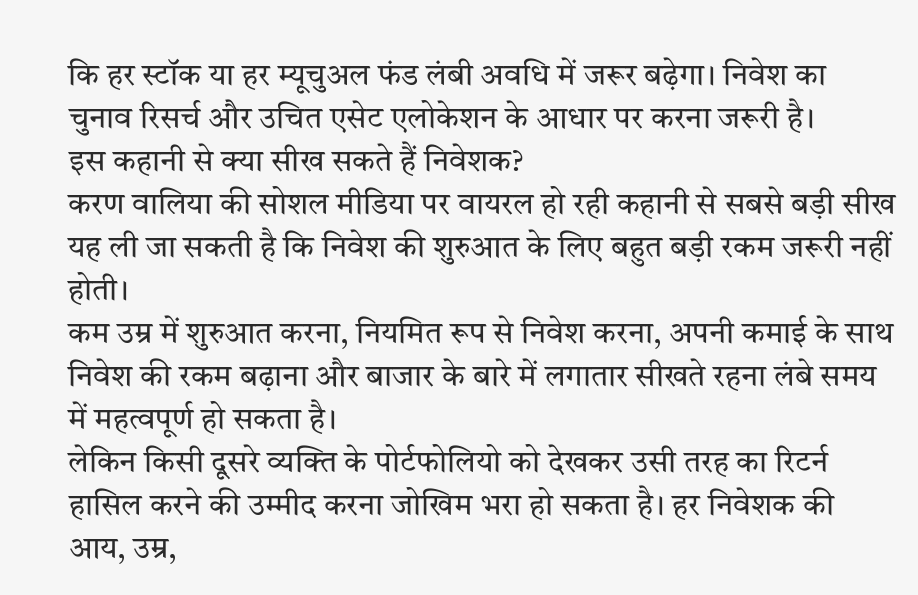कि हर स्टॉक या हर म्यूचुअल फंड लंबी अवधि में जरूर बढ़ेगा। निवेश का चुनाव रिसर्च और उचित एसेट एलोकेशन के आधार पर करना जरूरी है।
इस कहानी से क्या सीख सकते हैं निवेशक?
करण वालिया की सोशल मीडिया पर वायरल हो रही कहानी से सबसे बड़ी सीख यह ली जा सकती है कि निवेश की शुरुआत के लिए बहुत बड़ी रकम जरूरी नहीं होती।
कम उम्र में शुरुआत करना, नियमित रूप से निवेश करना, अपनी कमाई के साथ निवेश की रकम बढ़ाना और बाजार के बारे में लगातार सीखते रहना लंबे समय में महत्वपूर्ण हो सकता है।
लेकिन किसी दूसरे व्यक्ति के पोर्टफोलियो को देखकर उसी तरह का रिटर्न हासिल करने की उम्मीद करना जोखिम भरा हो सकता है। हर निवेशक की आय, उम्र,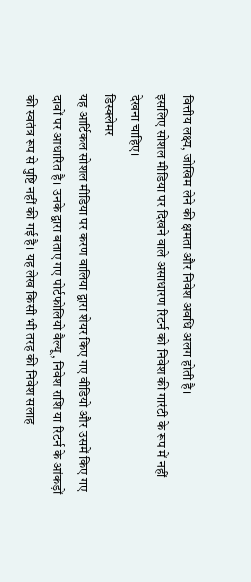वित्तीय लक्ष्य, जोखिम लेने की क्षमता और निवेश अवधि अलग होती है।
इसलिए सोशल मीडिया पर दिखने वाले असाधारण रिटर्न को निवेश की गारंटी के रूप में नहीं देखना चाहिए।
डिस्क्लेमर
यह आर्टिकल सोशल मीडिया पर करण वालिया द्वारा शेयर किए गए वीडियो और उसमें किए गए दावों पर आधारित है। उनके द्वारा बताए गए पोर्टफोलियो वैल्यू, निवेश राशि या रिटर्न के आंकड़ों की स्वतंत्र रूप से पुष्टि नहीं की गई है। यह लेख किसी भी तरह की निवेश सलाह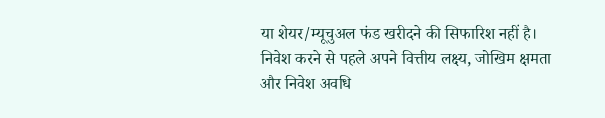या शेयर/म्यूचुअल फंड खरीदने की सिफारिश नहीं है। निवेश करने से पहले अपने वित्तीय लक्ष्य, जोखिम क्षमता और निवेश अवधि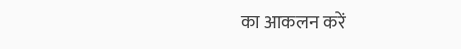का आकलन करें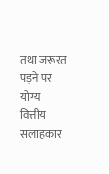तथा जरूरत पड़ने पर योग्य वित्तीय सलाहकार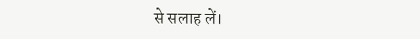से सलाह लें।